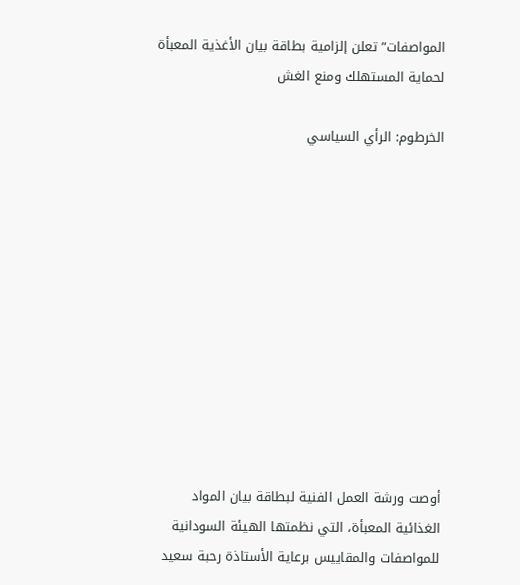المواصفات” تعلن إلزامية بطاقة بيان الأغذية المعبأة لحماية المستهلك ومنع الغش

الخرطوم: الرأي السياسي











أوصت ورشة العمل الفنية لبطاقة بيان المواد الغذائية المعبأة، التي نظمتها الهيئة السودانية للمواصفات والمقاييس برعاية الأستاذة رحبة سعيد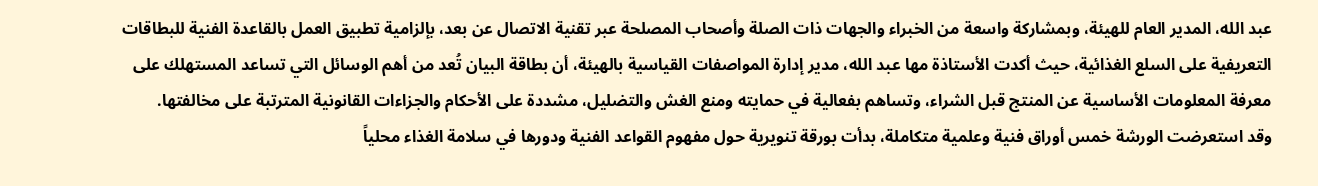عبد الله، المدير العام للهيئة، وبمشاركة واسعة من الخبراء والجهات ذات الصلة وأصحاب المصلحة عبر تقنية الاتصال عن بعد، بإلزامية تطبيق العمل بالقاعدة الفنية للبطاقات التعريفية على السلع الغذائية، حيث أكدت الأستاذة مها عبد الله، مدير إدارة المواصفات القياسية بالهيئة، أن بطاقة البيان تُعد من أهم الوسائل التي تساعد المستهلك على معرفة المعلومات الأساسية عن المنتج قبل الشراء، وتساهم بفعالية في حمايته ومنع الغش والتضليل، مشددة على الأحكام والجزاءات القانونية المترتبة على مخالفتها.
وقد استعرضت الورشة خمس أوراق فنية وعلمية متكاملة، بدأت بورقة تنويرية حول مفهوم القواعد الفنية ودورها في سلامة الغذاء محلياً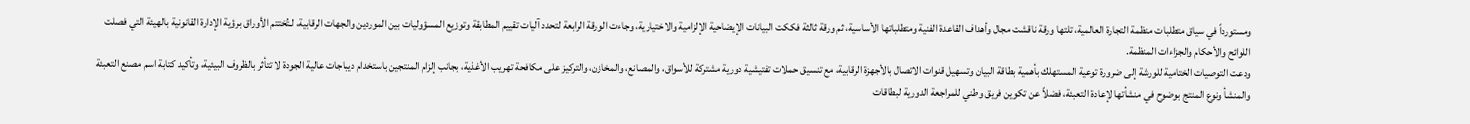ومستورداً في سياق متطلبات منظمة التجارة العالمية، تلتها ورقة ناقشت مجال وأهداف القاعدة الفنية ومتطلباتها الأساسية، ثم ورقة ثالثة فككت البيانات الإيضاحية الإلزامية والاختيارية، وجاءت الورقة الرابعة لتحدد آليات تقييم المطابقة وتوزيع المسؤوليات بين الموردين والجهات الرقابية، لـتُختتم الأوراق برؤية الإدارة القانونية بالهيئة التي فصلت اللوائح والأحكام والجزاءات المنظمة.
ودعت التوصيات الختامية للورشة إلى ضرورة توعية المستهلك بأهمية بطاقة البيان وتسهيل قنوات الاتصال بالأجهزة الرقابية، مع تنسيق حملات تفتيشية دورية مشتركة للأسواق، والمصانع، والمخازن، والتركيز على مكافحة تهريب الأغذية، بجانب إلزام المنتجين باستخدام ديباجات عالية الجودة لا تتأثر بالظروف البيئية، وتأكيد كتابة اسم مصنع التعبئة والمنشأ ونوع المنتج بوضوح في منشأتها لإعادة التعبئة، فضلاً عن تكوين فريق وطني للمراجعة الدورية لبطاقات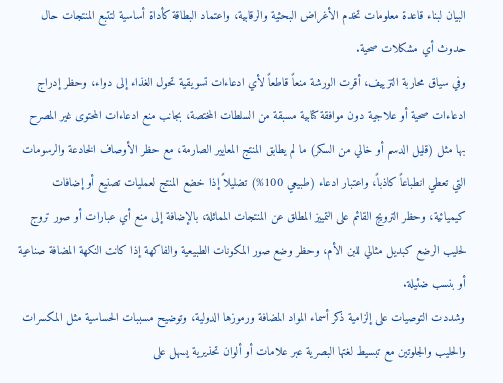البيان لبناء قاعدة معلومات تخدم الأغراض البحثية والرقابية، واعتماد البطاقة كأداة أساسية لتتبع المنتجات حال حدوث أي مشكلات صحية.
وفي سياق محاربة التزييف، أقرت الورشة منعاً قاطعاً لأي ادعاءات تسويقية تحول الغذاء إلى دواء، وحظر إدراج ادعاءات صحية أو علاجية دون موافقة كتابية مسبقة من السلطات المختصة، بجانب منع ادعاءات المحتوى غير المصرح بها مثل (قليل الدسم أو خالي من السكر) ما لم يطابق المنتج المعايير الصارمة، مع حظر الأوصاف الخادعة والرسومات التي تعطي انطباعاً كاذباً، واعتبار ادعاء (طبيعي 100%) تضليلاً إذا خضع المنتج لعمليات تصنيع أو إضافات كيميائية، وحظر الترويج القائم على التمييز المطلق عن المنتجات المماثلة، بالإضافة إلى منع أي عبارات أو صور تروج لحليب الرضع كبديل مثالي للبن الأم، وحظر وضع صور المكونات الطبيعية والفاكهة إذا كانت النكهة المضافة صناعية أو بنسب ضئيلة.
وشددت التوصيات على إلزامية ذكر أسماء المواد المضافة ورموزها الدولية، وتوضيح مسببات الحساسية مثل المكسرات والحليب والجلوتين مع تبسيط لغتها البصرية عبر علامات أو ألوان تحذيرية يسهل على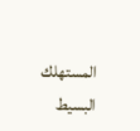المستهلك البسيط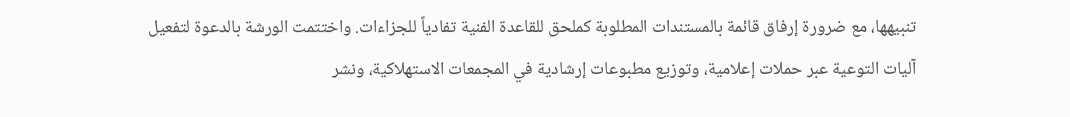تنبيهها، مع ضرورة إرفاق قائمة بالمستندات المطلوبة كملحق للقاعدة الفنية تفادياً للجزاءات. واختتمت الورشة بالدعوة لتفعيل آليات التوعية عبر حملات إعلامية، وتوزيع مطبوعات إرشادية في المجمعات الاستهلاكية، ونشر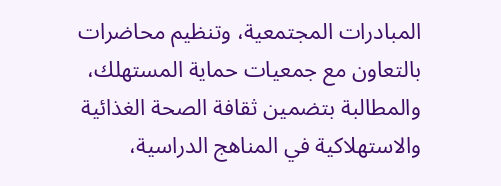المبادرات المجتمعية، وتنظيم محاضرات بالتعاون مع جمعيات حماية المستهلك، والمطالبة بتضمين ثقافة الصحة الغذائية والاستهلاكية في المناهج الدراسية،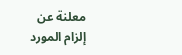معلنة عن إلزام المورد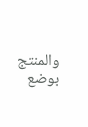والمنتج بوضع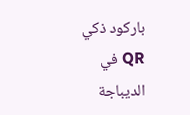باركود ذكي QR في الديباجة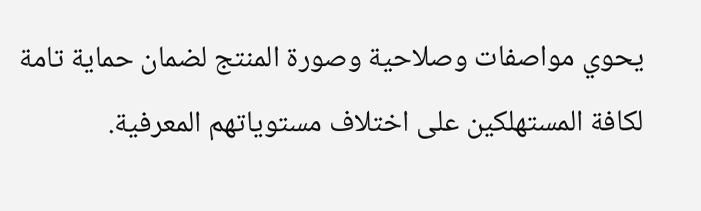يحوي مواصفات وصلاحية وصورة المنتج لضمان حماية تامة لكافة المستهلكين على اختلاف مستوياتهم المعرفية.